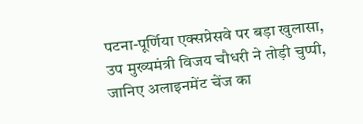पटना-पूर्णिया एक्सप्रेसवे पर बड़ा खुलासा, उप मुख्यमंत्री विजय चौधरी ने तोड़ी चुप्पी, जानिए अलाइनमेंट चेंज का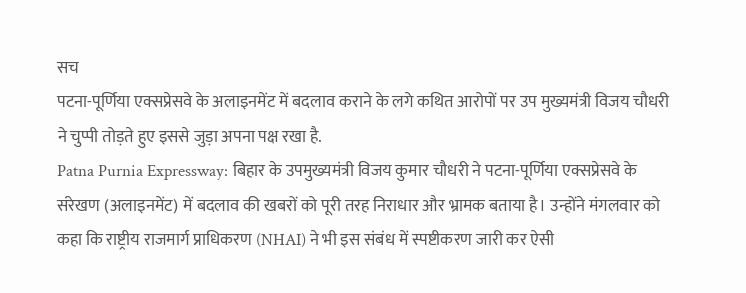सच
पटना-पूर्णिया एक्सप्रेसवे के अलाइनमेंट में बदलाव कराने के लगे कथित आरोपों पर उप मुख्यमंत्री विजय चौधरी ने चुप्पी तोड़ते हुए इससे जुड़ा अपना पक्ष रखा है.
Patna Purnia Expressway: बिहार के उपमुख्यमंत्री विजय कुमार चौधरी ने पटना-पूर्णिया एक्सप्रेसवे के संरेखण (अलाइनमेंट) में बदलाव की खबरों को पूरी तरह निराधार और भ्रामक बताया है। उन्होंने मंगलवार को कहा कि राष्ट्रीय राजमार्ग प्राधिकरण (NHAI) ने भी इस संबंध में स्पष्टीकरण जारी कर ऐसी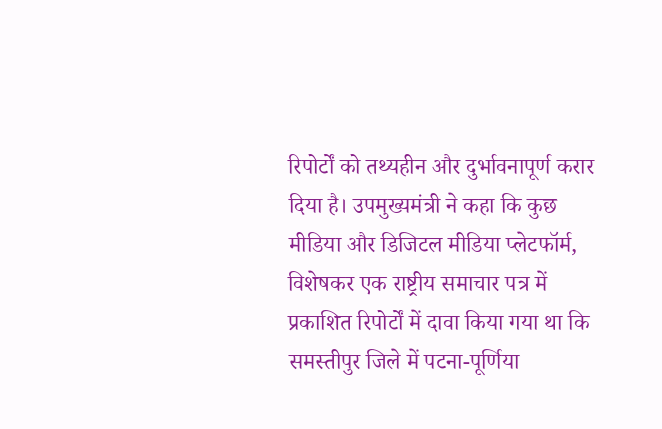रिपोर्टों को तथ्यहीन और दुर्भावनापूर्ण करार दिया है। उपमुख्यमंत्री ने कहा कि कुछ मीडिया और डिजिटल मीडिया प्लेटफॉर्म, विशेषकर एक राष्ट्रीय समाचार पत्र में प्रकाशित रिपोर्टों में दावा किया गया था कि समस्तीपुर जिले में पटना-पूर्णिया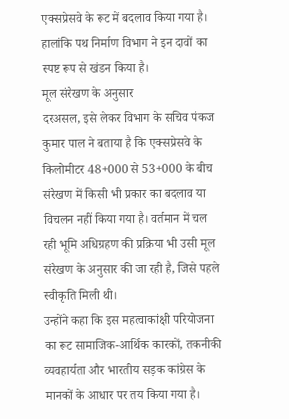एक्सप्रेसवे के रूट में बदलाव किया गया है। हालांकि पथ निर्माण विभाग ने इन दावों का स्पष्ट रूप से खंडन किया है।
मूल संरेखण के अनुसार
दरअसल, इसे लेकर विभाग के सचिव पंकज कुमार पाल ने बताया है कि एक्सप्रेसवे के किलोमीटर 48+000 से 53+000 के बीच संरेखण में किसी भी प्रकार का बदलाव या विचलन नहीं किया गया है। वर्तमान में चल रही भूमि अधिग्रहण की प्रक्रिया भी उसी मूल संरेखण के अनुसार की जा रही है, जिसे पहले स्वीकृति मिली थी।
उन्होंने कहा कि इस महत्वाकांक्षी परियोजना का रूट सामाजिक-आर्थिक कारकों, तकनीकी व्यवहार्यता और भारतीय सड़क कांग्रेस के मानकों के आधार पर तय किया गया है।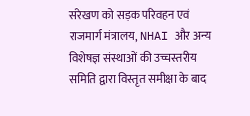संरेखण को सड़क परिवहन एवं राजमार्ग मंत्रालय, NHAI और अन्य विशेषज्ञ संस्थाओं की उच्चस्तरीय समिति द्वारा विस्तृत समीक्षा के बाद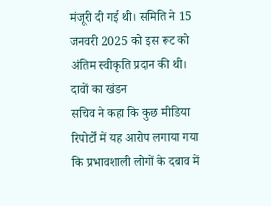मंजूरी दी गई थी। समिति ने 15 जनवरी 2025 को इस रूट को अंतिम स्वीकृति प्रदान की थी।
दावों का खंडन
सचिव ने कहा कि कुछ मीडिया रिपोर्टों में यह आरोप लगाया गया कि प्रभावशाली लोगों के दबाव में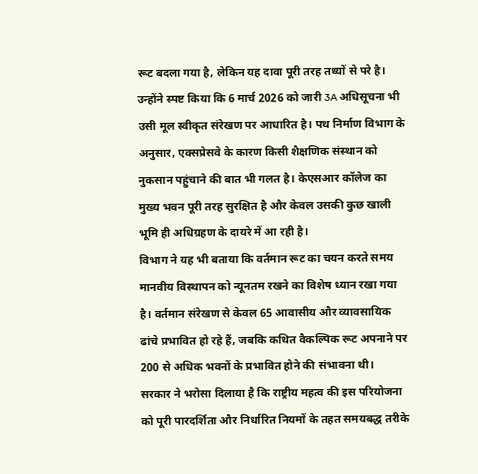रूट बदला गया है, लेकिन यह दावा पूरी तरह तथ्यों से परे है। उन्होंने स्पष्ट किया कि 6 मार्च 2026 को जारी 3A अधिसूचना भी उसी मूल स्वीकृत संरेखण पर आधारित है। पथ निर्माण विभाग के अनुसार, एक्सप्रेसवे के कारण किसी शैक्षणिक संस्थान को नुकसान पहुंचाने की बात भी गलत है। केएसआर कॉलेज का मुख्य भवन पूरी तरह सुरक्षित है और केवल उसकी कुछ खाली भूमि ही अधिग्रहण के दायरे में आ रही है।
विभाग ने यह भी बताया कि वर्तमान रूट का चयन करते समय मानवीय विस्थापन को न्यूनतम रखने का विशेष ध्यान रखा गया है। वर्तमान संरेखण से केवल 65 आवासीय और व्यावसायिक ढांचे प्रभावित हो रहे हैं, जबकि कथित वैकल्पिक रूट अपनाने पर 200 से अधिक भवनों के प्रभावित होने की संभावना थी।
सरकार ने भरोसा दिलाया है कि राष्ट्रीय महत्व की इस परियोजना को पूरी पारदर्शिता और निर्धारित नियमों के तहत समयबद्ध तरीके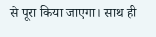से पूरा किया जाएगा। साथ ही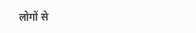लोगों से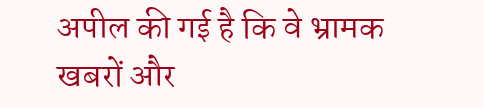अपील की गई है कि वे भ्रामक खबरों और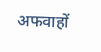अफवाहों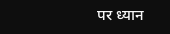पर ध्यान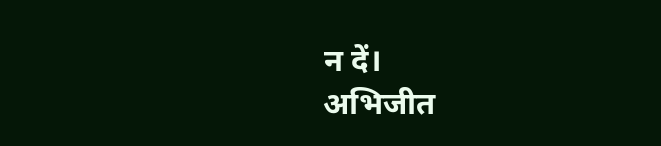न दें।
अभिजीत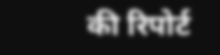की रिपोर्ट